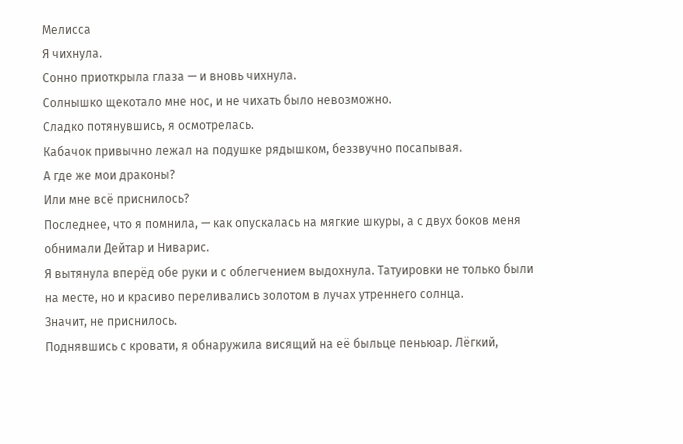Мелисса
Я чихнула.
Сонно приоткрыла глаза — и вновь чихнула.
Солнышко щекотало мне нос, и не чихать было невозможно.
Сладко потянувшись, я осмотрелась.
Кабачок привычно лежал на подушке рядышком, беззвучно посапывая.
А где же мои драконы?
Или мне всё приснилось?
Последнее, что я помнила, — как опускалась на мягкие шкуры, а с двух боков меня обнимали Дейтар и Ниварис.
Я вытянула вперёд обе руки и с облегчением выдохнула. Татуировки не только были на месте, но и красиво переливались золотом в лучах утреннего солнца.
Значит, не приснилось.
Поднявшись с кровати, я обнаружила висящий на её быльце пеньюар. Лёгкий,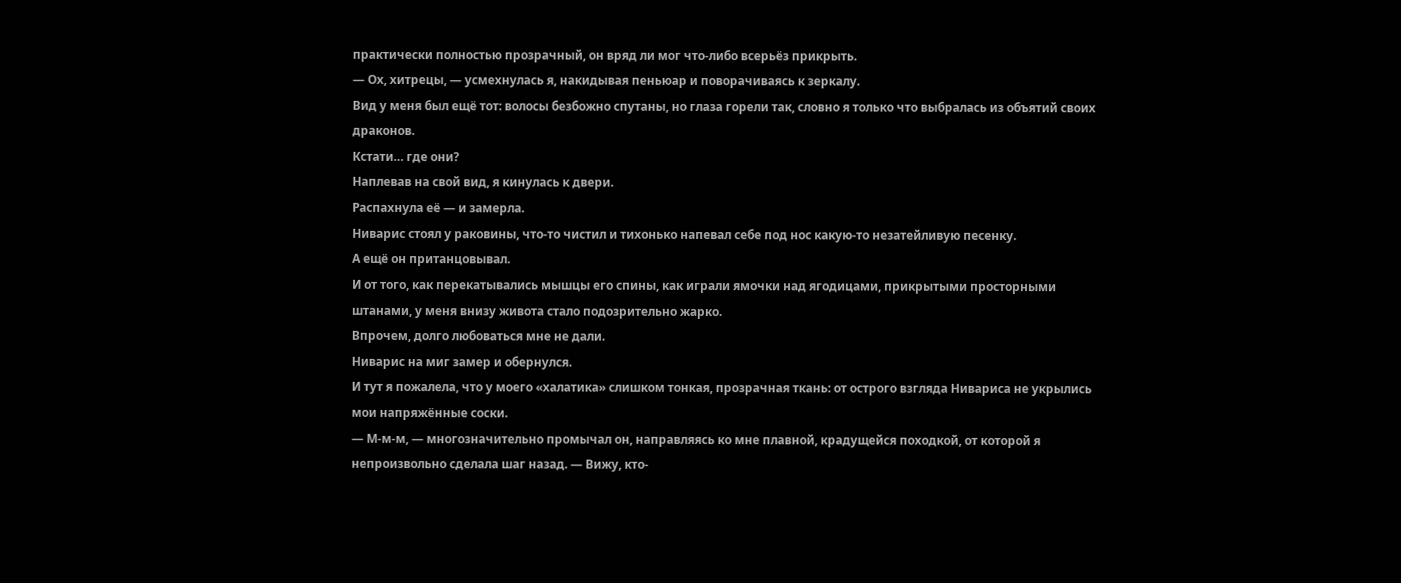практически полностью прозрачный, он вряд ли мог что-либо всерьёз прикрыть.
— Ох, хитрецы, — усмехнулась я, накидывая пеньюар и поворачиваясь к зеркалу.
Вид у меня был ещё тот: волосы безбожно спутаны, но глаза горели так, словно я только что выбралась из объятий своих драконов.
Кстати… где они?
Наплевав на свой вид, я кинулась к двери.
Распахнула её — и замерла.
Ниварис стоял у раковины, что-то чистил и тихонько напевал себе под нос какую-то незатейливую песенку.
А ещё он пританцовывал.
И от того, как перекатывались мышцы его спины, как играли ямочки над ягодицами, прикрытыми просторными штанами, у меня внизу живота стало подозрительно жарко.
Впрочем, долго любоваться мне не дали.
Ниварис на миг замер и обернулся.
И тут я пожалела, что у моего «халатика» слишком тонкая, прозрачная ткань: от острого взгляда Нивариса не укрылись мои напряжённые соски.
— М-м-м, — многозначительно промычал он, направляясь ко мне плавной, крадущейся походкой, от которой я непроизвольно сделала шаг назад. — Вижу, кто-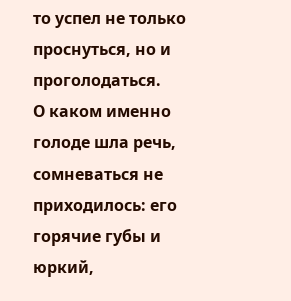то успел не только проснуться, но и проголодаться.
О каком именно голоде шла речь, сомневаться не приходилось: его горячие губы и юркий,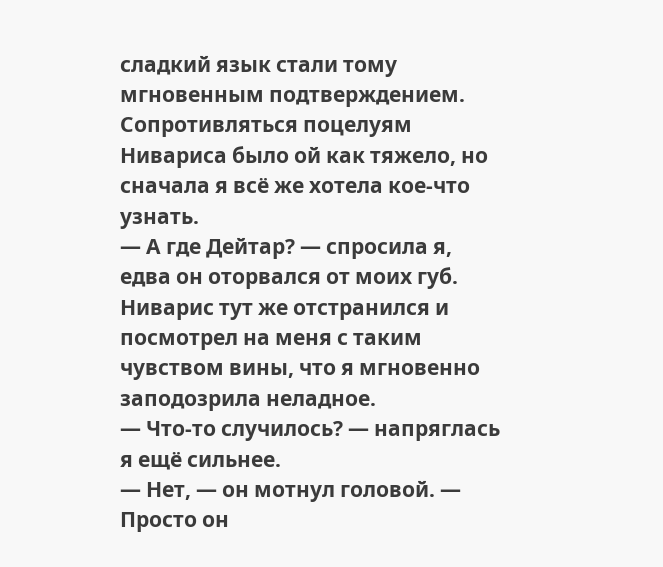сладкий язык стали тому мгновенным подтверждением.
Сопротивляться поцелуям Нивариса было ой как тяжело, но сначала я всё же хотела кое-что узнать.
— А где Дейтар? — спросила я, едва он оторвался от моих губ.
Ниварис тут же отстранился и посмотрел на меня с таким чувством вины, что я мгновенно заподозрила неладное.
— Что-то случилось? — напряглась я ещё сильнее.
— Нет, — он мотнул головой. — Просто он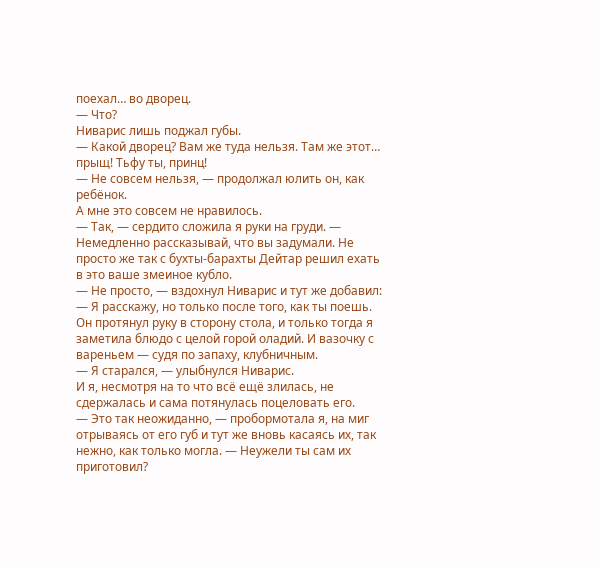поехал… во дворец.
— Что?
Ниварис лишь поджал губы.
— Какой дворец? Вам же туда нельзя. Там же этот… прыщ! Тьфу ты, принц!
— Не совсем нельзя, — продолжал юлить он, как ребёнок.
А мне это совсем не нравилось.
— Так, — сердито сложила я руки на груди. — Немедленно рассказывай, что вы задумали. Не просто же так с бухты-барахты Дейтар решил ехать в это ваше змеиное кубло.
— Не просто, — вздохнул Ниварис и тут же добавил: — Я расскажу, но только после того, как ты поешь.
Он протянул руку в сторону стола, и только тогда я заметила блюдо с целой горой оладий. И вазочку с вареньем — судя по запаху, клубничным.
— Я старался, — улыбнулся Ниварис.
И я, несмотря на то что всё ещё злилась, не сдержалась и сама потянулась поцеловать его.
— Это так неожиданно, — пробормотала я, на миг отрываясь от его губ и тут же вновь касаясь их, так нежно, как только могла. — Неужели ты сам их приготовил?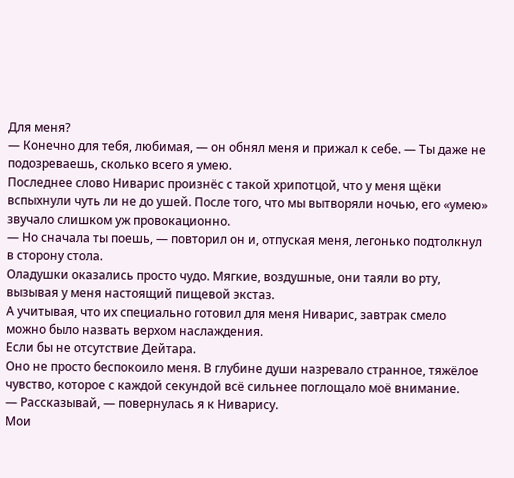Для меня?
— Конечно для тебя, любимая, — он обнял меня и прижал к себе. — Ты даже не подозреваешь, сколько всего я умею.
Последнее слово Ниварис произнёс с такой хрипотцой, что у меня щёки вспыхнули чуть ли не до ушей. После того, что мы вытворяли ночью, его «умею» звучало слишком уж провокационно.
— Но сначала ты поешь, — повторил он и, отпуская меня, легонько подтолкнул в сторону стола.
Оладушки оказались просто чудо. Мягкие, воздушные, они таяли во рту, вызывая у меня настоящий пищевой экстаз.
А учитывая, что их специально готовил для меня Ниварис, завтрак смело можно было назвать верхом наслаждения.
Если бы не отсутствие Дейтара.
Оно не просто беспокоило меня. В глубине души назревало странное, тяжёлое чувство, которое с каждой секундой всё сильнее поглощало моё внимание.
— Рассказывай, — повернулась я к Ниварису.
Мои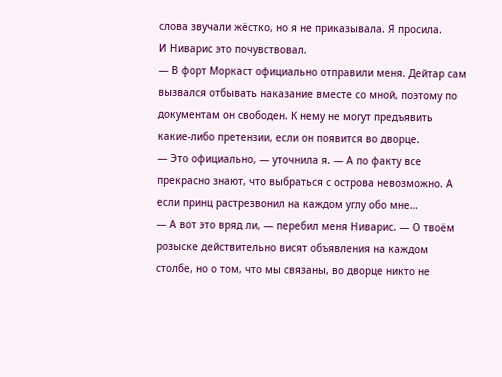слова звучали жёстко, но я не приказывала. Я просила.
И Ниварис это почувствовал.
— В форт Моркаст официально отправили меня. Дейтар сам вызвался отбывать наказание вместе со мной, поэтому по документам он свободен. К нему не могут предъявить какие-либо претензии, если он появится во дворце.
— Это официально, — уточнила я. — А по факту все прекрасно знают, что выбраться с острова невозможно. А если принц растрезвонил на каждом углу обо мне…
— А вот это вряд ли, — перебил меня Ниварис. — О твоём розыске действительно висят объявления на каждом столбе, но о том, что мы связаны, во дворце никто не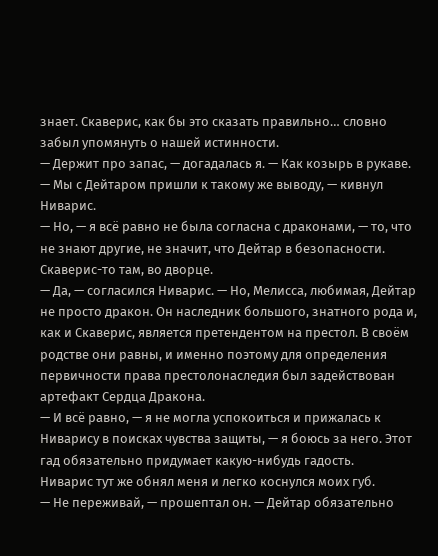знает. Скаверис, как бы это сказать правильно… словно забыл упомянуть о нашей истинности.
— Держит про запас, — догадалась я. — Как козырь в рукаве.
— Мы с Дейтаром пришли к такому же выводу, — кивнул Ниварис.
— Но, — я всё равно не была согласна с драконами, — то, что не знают другие, не значит, что Дейтар в безопасности. Скаверис-то там, во дворце.
— Да, — согласился Ниварис. — Но, Мелисса, любимая, Дейтар не просто дракон. Он наследник большого, знатного рода и, как и Скаверис, является претендентом на престол. В своём родстве они равны, и именно поэтому для определения первичности права престолонаследия был задействован артефакт Сердца Дракона.
— И всё равно, — я не могла успокоиться и прижалась к Ниварису в поисках чувства защиты, — я боюсь за него. Этот гад обязательно придумает какую-нибудь гадость.
Ниварис тут же обнял меня и легко коснулся моих губ.
— Не переживай, — прошептал он. — Дейтар обязательно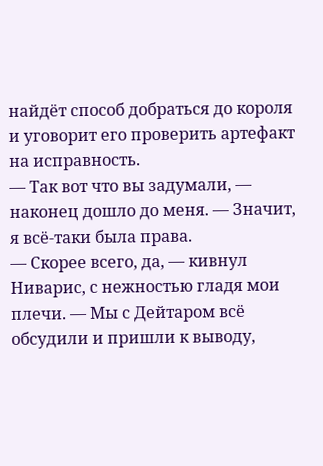найдёт способ добраться до короля и уговорит его проверить артефакт на исправность.
— Так вот что вы задумали, — наконец дошло до меня. — Значит, я всё-таки была права.
— Скорее всего, да, — кивнул Ниварис, с нежностью гладя мои плечи. — Мы с Дейтаром всё обсудили и пришли к выводу,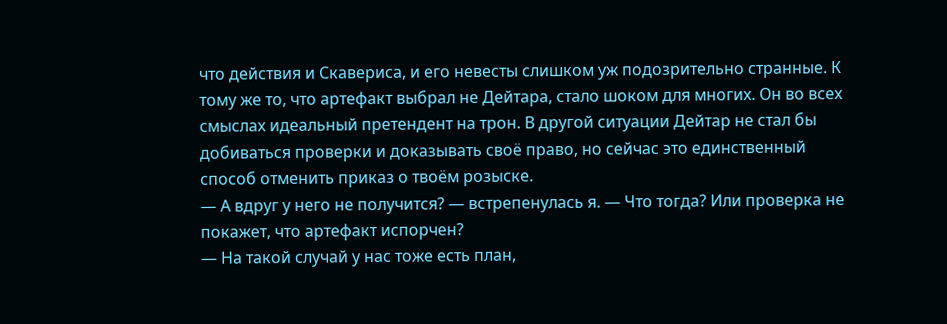что действия и Скавериса, и его невесты слишком уж подозрительно странные. К тому же то, что артефакт выбрал не Дейтара, стало шоком для многих. Он во всех смыслах идеальный претендент на трон. В другой ситуации Дейтар не стал бы добиваться проверки и доказывать своё право, но сейчас это единственный способ отменить приказ о твоём розыске.
— А вдруг у него не получится? — встрепенулась я. — Что тогда? Или проверка не покажет, что артефакт испорчен?
— На такой случай у нас тоже есть план,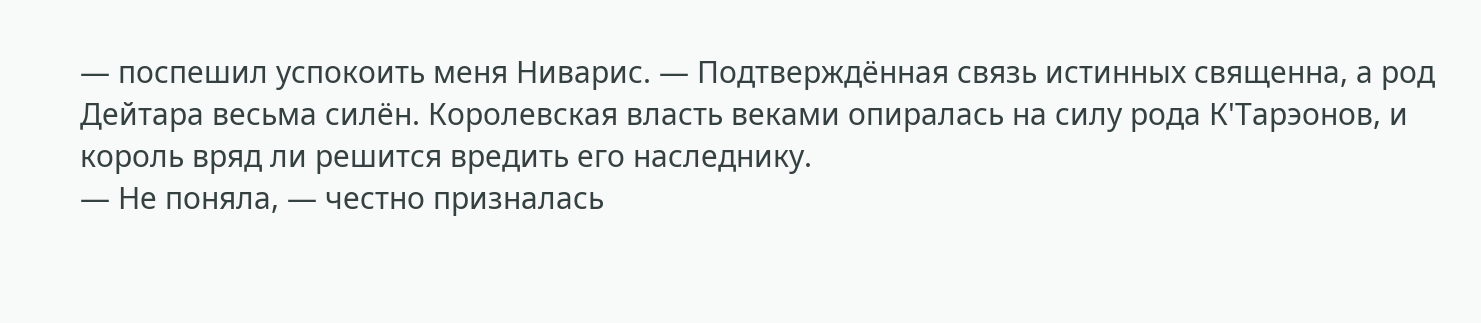— поспешил успокоить меня Ниварис. — Подтверждённая связь истинных священна, а род Дейтара весьма силён. Королевская власть веками опиралась на силу рода К'Тарэонов, и король вряд ли решится вредить его наследнику.
— Не поняла, — честно призналась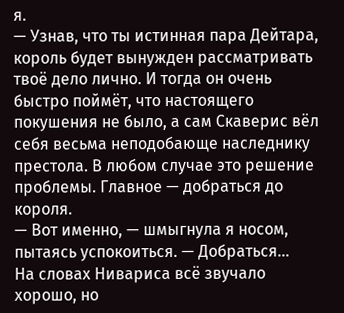я.
— Узнав, что ты истинная пара Дейтара, король будет вынужден рассматривать твоё дело лично. И тогда он очень быстро поймёт, что настоящего покушения не было, а сам Скаверис вёл себя весьма неподобающе наследнику престола. В любом случае это решение проблемы. Главное — добраться до короля.
— Вот именно, — шмыгнула я носом, пытаясь успокоиться. — Добраться…
На словах Нивариса всё звучало хорошо, но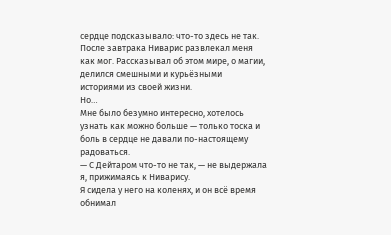сердце подсказывало: что-то здесь не так.
После завтрака Ниварис развлекал меня как мог. Рассказывал об этом мире, о магии, делился смешными и курьёзными историями из своей жизни.
Но…
Мне было безумно интересно, хотелось узнать как можно больше — только тоска и боль в сердце не давали по-настоящему радоваться.
— С Дейтаром что-то не так, — не выдержала я, прижимаясь к Ниварису.
Я сидела у него на коленях, и он всё время обнимал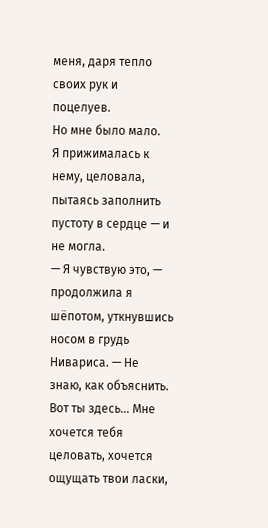меня, даря тепло своих рук и поцелуев.
Но мне было мало.
Я прижималась к нему, целовала, пытаясь заполнить пустоту в сердце — и не могла.
— Я чувствую это, — продолжила я шёпотом, уткнувшись носом в грудь Нивариса. — Не знаю, как объяснить. Вот ты здесь… Мне хочется тебя целовать, хочется ощущать твои ласки,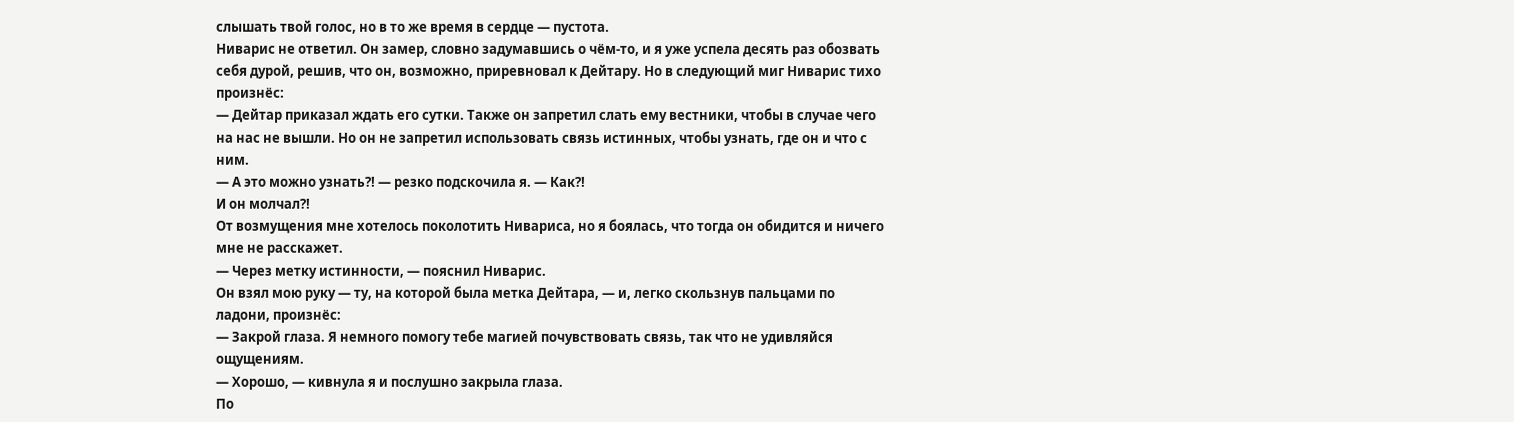слышать твой голос, но в то же время в сердце — пустота.
Ниварис не ответил. Он замер, словно задумавшись о чём-то, и я уже успела десять раз обозвать себя дурой, решив, что он, возможно, приревновал к Дейтару. Но в следующий миг Ниварис тихо произнёс:
— Дейтар приказал ждать его сутки. Также он запретил слать ему вестники, чтобы в случае чего на нас не вышли. Но он не запретил использовать связь истинных, чтобы узнать, где он и что с ним.
— А это можно узнать?! — резко подскочила я. — Как?!
И он молчал?!
От возмущения мне хотелось поколотить Нивариса, но я боялась, что тогда он обидится и ничего мне не расскажет.
— Через метку истинности, — пояснил Ниварис.
Он взял мою руку — ту, на которой была метка Дейтара, — и, легко скользнув пальцами по ладони, произнёс:
— Закрой глаза. Я немного помогу тебе магией почувствовать связь, так что не удивляйся ощущениям.
— Хорошо, — кивнула я и послушно закрыла глаза.
По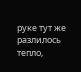руке тут же разлилось тепло,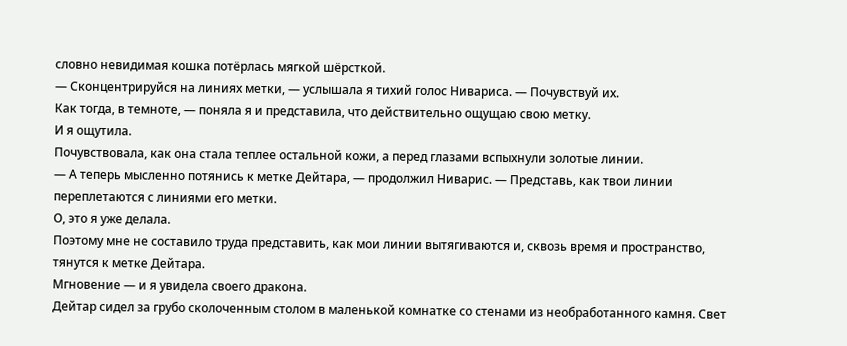словно невидимая кошка потёрлась мягкой шёрсткой.
— Сконцентрируйся на линиях метки, — услышала я тихий голос Нивариса. — Почувствуй их.
Как тогда, в темноте, — поняла я и представила, что действительно ощущаю свою метку.
И я ощутила.
Почувствовала, как она стала теплее остальной кожи, а перед глазами вспыхнули золотые линии.
— А теперь мысленно потянись к метке Дейтара, — продолжил Ниварис. — Представь, как твои линии переплетаются с линиями его метки.
О, это я уже делала.
Поэтому мне не составило труда представить, как мои линии вытягиваются и, сквозь время и пространство, тянутся к метке Дейтара.
Мгновение — и я увидела своего дракона.
Дейтар сидел за грубо сколоченным столом в маленькой комнатке со стенами из необработанного камня. Свет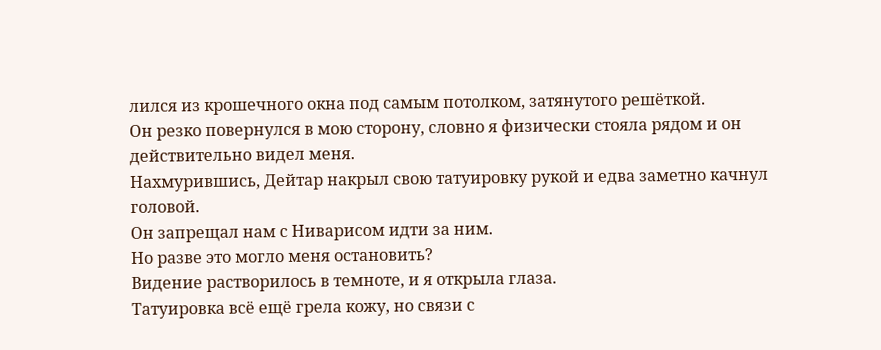лился из крошечного окна под самым потолком, затянутого решёткой.
Он резко повернулся в мою сторону, словно я физически стояла рядом и он действительно видел меня.
Нахмурившись, Дейтар накрыл свою татуировку рукой и едва заметно качнул головой.
Он запрещал нам с Ниварисом идти за ним.
Но разве это могло меня остановить?
Видение растворилось в темноте, и я открыла глаза.
Татуировка всё ещё грела кожу, но связи с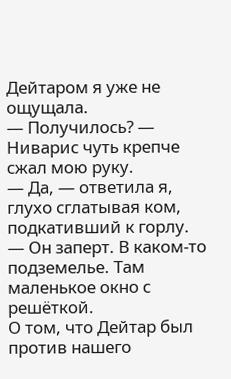Дейтаром я уже не ощущала.
— Получилось? — Ниварис чуть крепче сжал мою руку.
— Да, — ответила я, глухо сглатывая ком, подкативший к горлу. — Он заперт. В каком-то подземелье. Там маленькое окно с решёткой.
О том, что Дейтар был против нашего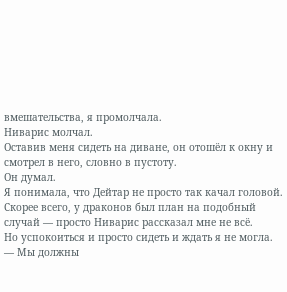вмешательства, я промолчала.
Ниварис молчал.
Оставив меня сидеть на диване, он отошёл к окну и смотрел в него, словно в пустоту.
Он думал.
Я понимала, что Дейтар не просто так качал головой. Скорее всего, у драконов был план на подобный случай — просто Ниварис рассказал мне не всё.
Но успокоиться и просто сидеть и ждать я не могла.
— Мы должны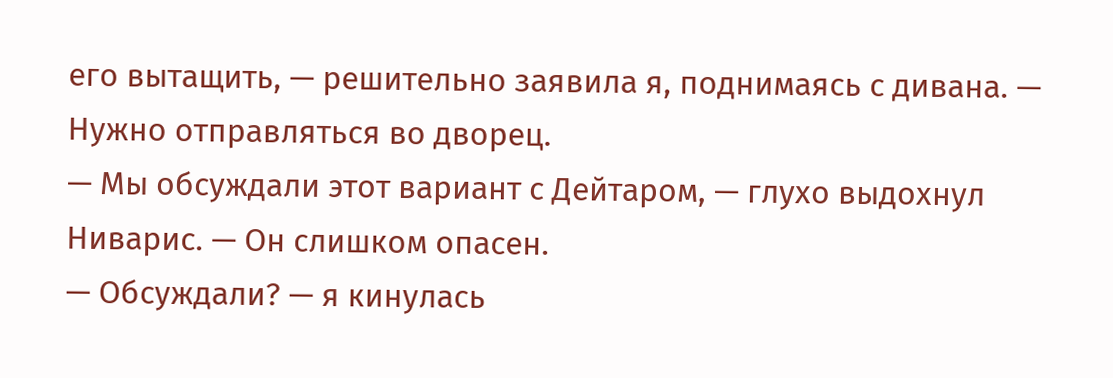его вытащить, — решительно заявила я, поднимаясь с дивана. — Нужно отправляться во дворец.
— Мы обсуждали этот вариант с Дейтаром, — глухо выдохнул Ниварис. — Он слишком опасен.
— Обсуждали? — я кинулась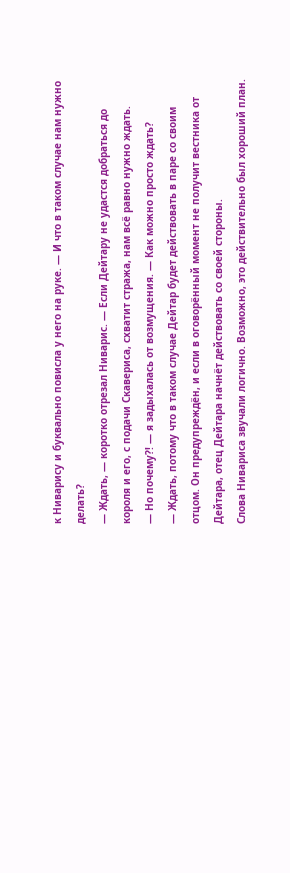к Ниварису и буквально повисла у него на руке. — И что в таком случае нам нужно делать?
— Ждать, — коротко отрезал Ниварис. — Если Дейтару не удастся добраться до короля и его, с подачи Скавериса, схватит стража, нам всё равно нужно ждать.
— Но почему?! — я задыхалась от возмущения. — Как можно просто ждать?
— Ждать, потому что в таком случае Дейтар будет действовать в паре со своим отцом. Он предупреждён, и если в оговорённый момент не получит вестника от Дейтара, отец Дейтара начнёт действовать со своей стороны.
Слова Нивариса звучали логично. Возможно, это действительно был хороший план.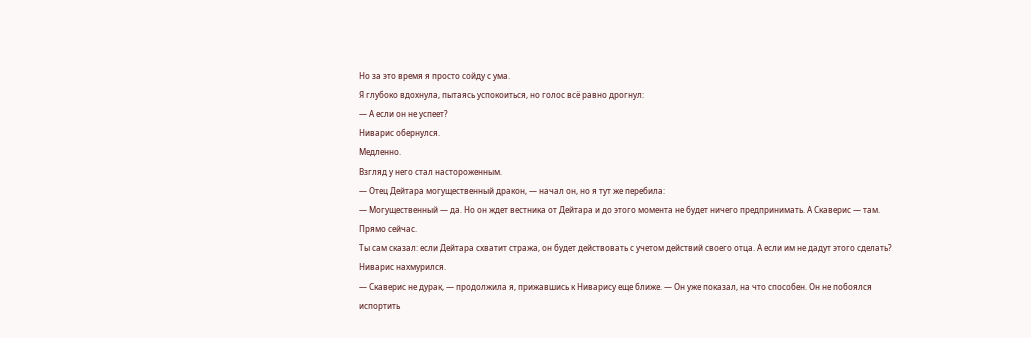Но за это время я просто сойду с ума.
Я глубоко вдохнула, пытаясь успокоиться, но голос всё равно дрогнул:
— А если он не успеет?
Ниварис обернулся.
Медленно.
Взгляд у него стал настороженным.
— Отец Дейтара могущественный дракон, — начал он, но я тут же перебила:
— Могущественный — да. Но он ждет вестника от Дейтара и до этого момента не будет ничего предпринимать. А Скаверис — там. Прямо сейчас.
Ты сам сказал: если Дейтара схватит стража, он будет действовать с учетом действий своего отца. А если им не дадут этого сделать?
Ниварис нахмурился.
— Скаверис не дурак, — продолжила я, прижавшись к Ниварису еще ближе. — Он уже показал, на что способен. Он не побоялся испортить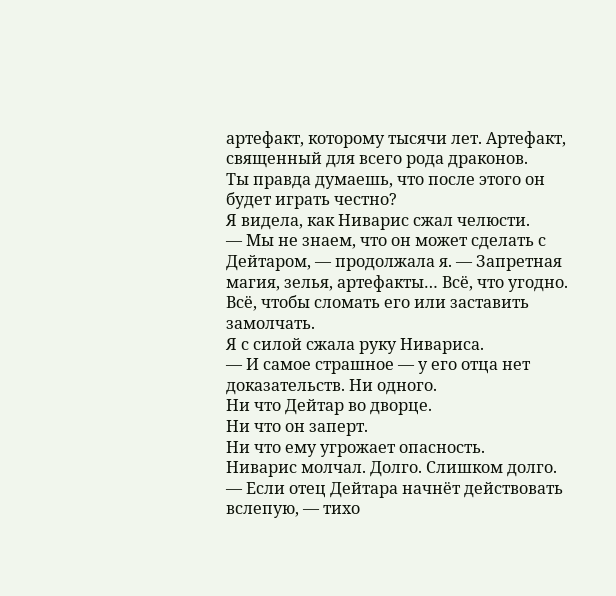артефакт, которому тысячи лет. Артефакт, священный для всего рода драконов.
Ты правда думаешь, что после этого он будет играть честно?
Я видела, как Ниварис сжал челюсти.
— Мы не знаем, что он может сделать с Дейтаром, — продолжала я. — Запретная магия, зелья, артефакты… Всё, что угодно. Всё, чтобы сломать его или заставить замолчать.
Я с силой сжала руку Нивариса.
— И самое страшное — у его отца нет доказательств. Ни одного.
Ни что Дейтар во дворце.
Ни что он заперт.
Ни что ему угрожает опасность.
Ниварис молчал. Долго. Слишком долго.
— Если отец Дейтара начнёт действовать вслепую, — тихо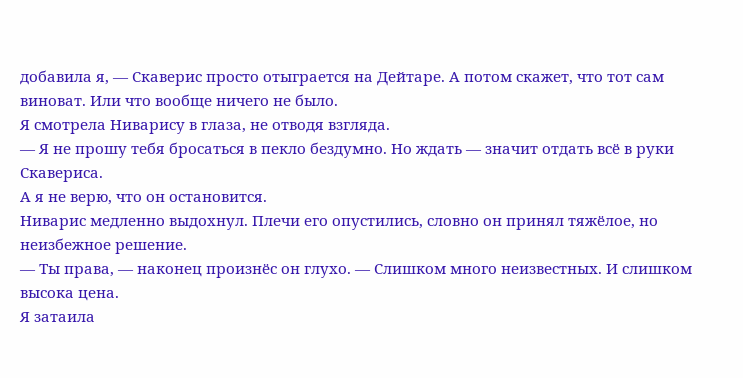добавила я, — Скаверис просто отыграется на Дейтаре. А потом скажет, что тот сам виноват. Или что вообще ничего не было.
Я смотрела Ниварису в глаза, не отводя взгляда.
— Я не прошу тебя бросаться в пекло бездумно. Но ждать — значит отдать всё в руки Скавериса.
А я не верю, что он остановится.
Ниварис медленно выдохнул. Плечи его опустились, словно он принял тяжёлое, но неизбежное решение.
— Ты права, — наконец произнёс он глухо. — Слишком много неизвестных. И слишком высока цена.
Я затаила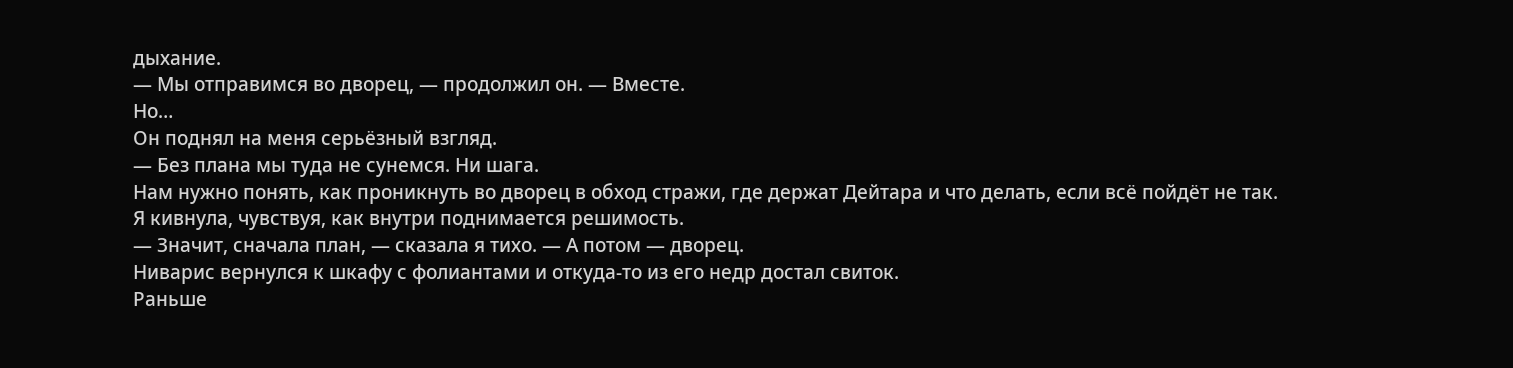дыхание.
— Мы отправимся во дворец, — продолжил он. — Вместе.
Но…
Он поднял на меня серьёзный взгляд.
— Без плана мы туда не сунемся. Ни шага.
Нам нужно понять, как проникнуть во дворец в обход стражи, где держат Дейтара и что делать, если всё пойдёт не так.
Я кивнула, чувствуя, как внутри поднимается решимость.
— Значит, сначала план, — сказала я тихо. — А потом — дворец.
Ниварис вернулся к шкафу с фолиантами и откуда-то из его недр достал свиток.
Раньше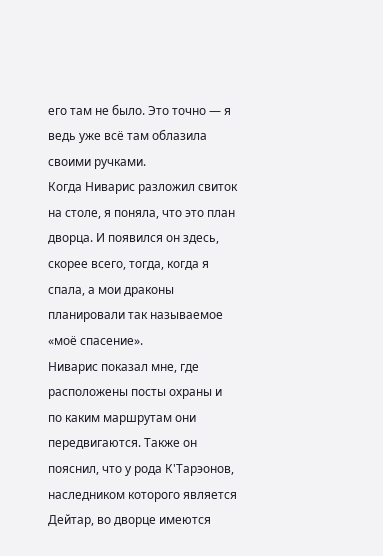его там не было. Это точно — я ведь уже всё там облазила своими ручками.
Когда Ниварис разложил свиток на столе, я поняла, что это план дворца. И появился он здесь, скорее всего, тогда, когда я спала, а мои драконы планировали так называемое «моё спасение».
Ниварис показал мне, где расположены посты охраны и по каким маршрутам они передвигаются. Также он пояснил, что у рода К'Тарэонов, наследником которого является Дейтар, во дворце имеются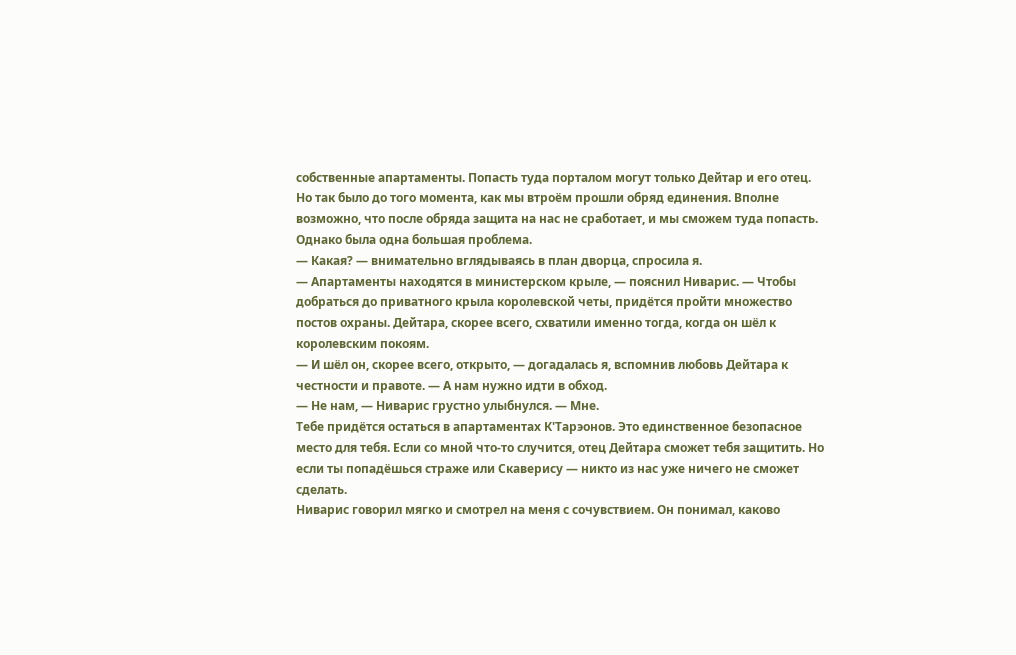собственные апартаменты. Попасть туда порталом могут только Дейтар и его отец.
Но так было до того момента, как мы втроём прошли обряд единения. Вполне возможно, что после обряда защита на нас не сработает, и мы сможем туда попасть.
Однако была одна большая проблема.
— Какая? — внимательно вглядываясь в план дворца, спросила я.
— Апартаменты находятся в министерском крыле, — пояснил Ниварис. — Чтобы добраться до приватного крыла королевской четы, придётся пройти множество постов охраны. Дейтара, скорее всего, схватили именно тогда, когда он шёл к королевским покоям.
— И шёл он, скорее всего, открыто, — догадалась я, вспомнив любовь Дейтара к честности и правоте. — А нам нужно идти в обход.
— Не нам, — Ниварис грустно улыбнулся. — Мне.
Тебе придётся остаться в апартаментах К'Тарэонов. Это единственное безопасное место для тебя. Если со мной что-то случится, отец Дейтара сможет тебя защитить. Но если ты попадёшься страже или Скаверису — никто из нас уже ничего не сможет сделать.
Ниварис говорил мягко и смотрел на меня с сочувствием. Он понимал, каково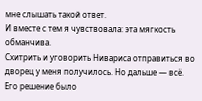мне слышать такой ответ.
И вместе с тем я чувствовала: эта мягкость обманчива.
Схитрить и уговорить Нивариса отправиться во дворец у меня получилось. Но дальше — всё. Его решение было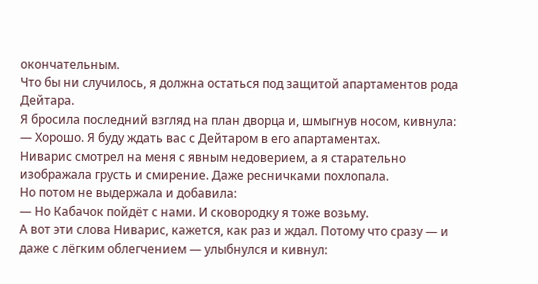окончательным.
Что бы ни случилось, я должна остаться под защитой апартаментов рода Дейтара.
Я бросила последний взгляд на план дворца и, шмыгнув носом, кивнула:
— Хорошо. Я буду ждать вас с Дейтаром в его апартаментах.
Ниварис смотрел на меня с явным недоверием, а я старательно изображала грусть и смирение. Даже ресничками похлопала.
Но потом не выдержала и добавила:
— Но Кабачок пойдёт с нами. И сковородку я тоже возьму.
А вот эти слова Ниварис, кажется, как раз и ждал. Потому что сразу — и даже с лёгким облегчением — улыбнулся и кивнул: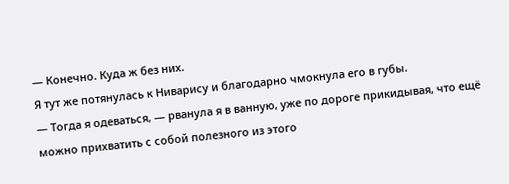— Конечно. Куда ж без них.
Я тут же потянулась к Ниварису и благодарно чмокнула его в губы.
— Тогда я одеваться, — рванула я в ванную, уже по дороге прикидывая, что ещё можно прихватить с собой полезного из этого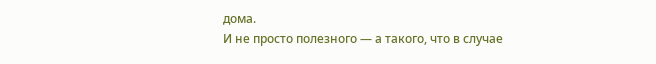дома.
И не просто полезного — а такого, что в случае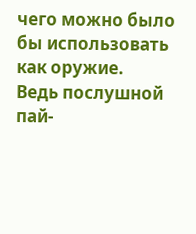чего можно было бы использовать как оружие.
Ведь послушной пай-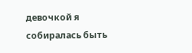девочкой я собиралась быть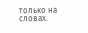только на словах.